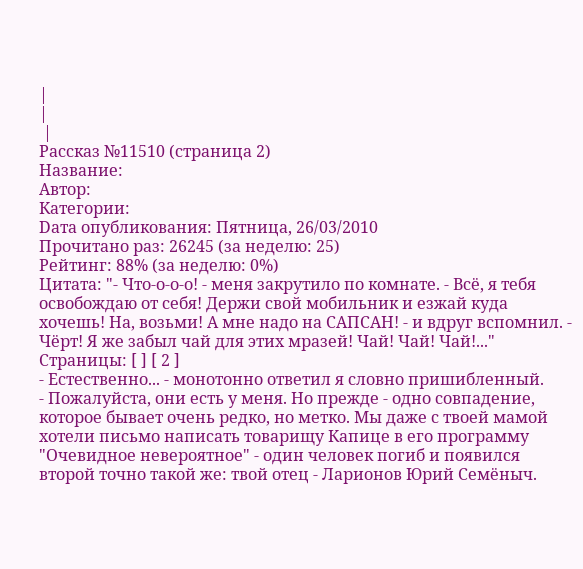|
|
 |
Рассказ №11510 (страница 2)
Название:
Автор:
Категории:
Dата опубликования: Пятница, 26/03/2010
Прочитано раз: 26245 (за неделю: 25)
Рейтинг: 88% (за неделю: 0%)
Цитата: "- Что-о-о-о! - меня закрутило по комнате. - Всё, я тебя освобождаю от себя! Держи свой мобильник и езжай куда хочешь! На, возьми! А мне надо на САПСАН! - и вдруг вспомнил. - Чёрт! Я же забыл чай для этих мразей! Чай! Чай! Чай!..."
Страницы: [ ] [ 2 ]
- Естественно... - монотонно ответил я словно пришибленный.
- Пожалуйста, они есть у меня. Но прежде - одно совпадение, которое бывает очень редко, но метко. Мы даже с твоей мамой хотели письмо написать товарищу Капице в его программу "Очевидное невероятное" - один человек погиб и появился второй точно такой же: твой отец - Ларионов Юрий Семёныч.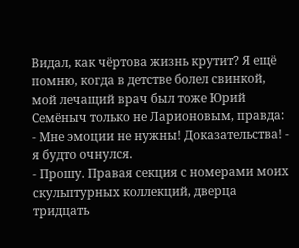Видал, как чёртова жизнь крутит? Я ещё помню, когда в детстве болел свинкой, мой лечащий врач был тоже Юрий Семёныч только не Ларионовым, правда:
- Мне эмоции не нужны! Доказательства! - я будто очнулся.
- Прошу. Правая секция с номерами моих скульптурных коллекций, дверца тридцать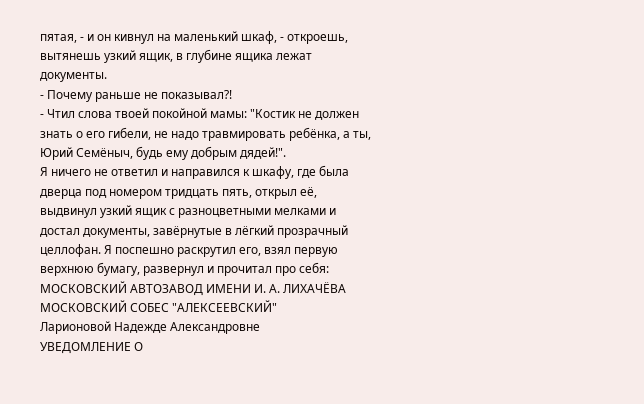пятая, - и он кивнул на маленький шкаф, - откроешь, вытянешь узкий ящик, в глубине ящика лежат документы.
- Почему раньше не показывал?!
- Чтил слова твоей покойной мамы: "Костик не должен знать о его гибели, не надо травмировать ребёнка, а ты, Юрий Семёныч, будь ему добрым дядей!".
Я ничего не ответил и направился к шкафу, где была дверца под номером тридцать пять, открыл её, выдвинул узкий ящик с разноцветными мелками и достал документы, завёрнутые в лёгкий прозрачный целлофан. Я поспешно раскрутил его, взял первую верхнюю бумагу, развернул и прочитал про себя:
МОСКОВСКИЙ АВТОЗАВОД ИМЕНИ И. А. ЛИХАЧЁВА
МОСКОВСКИЙ СОБЕС "АЛЕКСЕЕВСКИЙ"
Ларионовой Надежде Александровне
УВЕДОМЛЕНИЕ О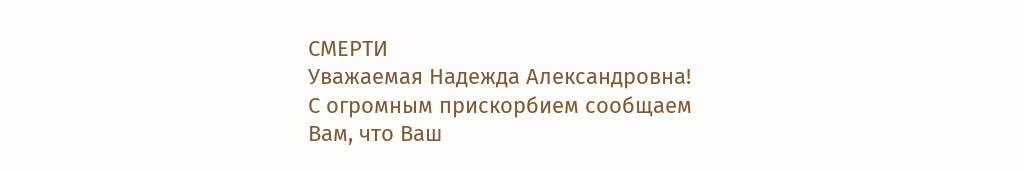СМЕРТИ
Уважаемая Надежда Александровна!
С огромным прискорбием сообщаем Вам, что Ваш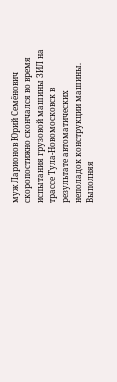муж Ларионов Юрий Семёнович скоропостижно скончался во время испытания грузовой машины ЗИЛ на трассе Тула-Новомосковск в результате автоматических неполадок конструкции машины. Выполняя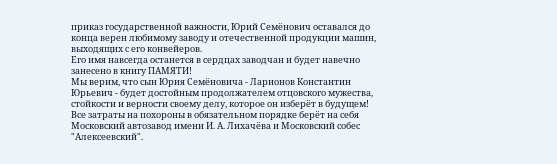приказ государственной важности, Юрий Семёнович оставался до конца верен любимому заводу и отечественной продукции машин, выходящих с его конвейеров.
Его имя навсегда останется в сердцах заводчан и будет навечно занесено в книгу ПАМЯТИ!
Мы верим, что сын Юрия Семёновича - Ларионов Константин Юрьевич - будет достойным продолжателем отцовского мужества, стойкости и верности своему делу, которое он изберёт в будущем!
Все затраты на похороны в обязательном порядке берёт на себя Московский автозавод имени И. А. Лихачёва и Московский собес "Алексеевский".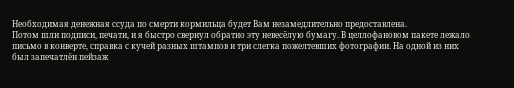Необходимая денежная ссуда по смерти кормильца будет Вам незамедлительно предоставлена.
Потом шли подписи, печати, и я быстро свернул обратно эту невесёлую бумагу. В целлофановом пакете лежало письмо в конверте, справка с кучей разных штампов и три слегка пожелтевших фотографии. На одной из них был запечатлён пейзаж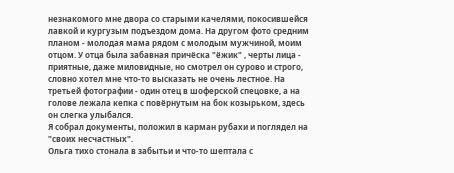незнакомого мне двора со старыми качелями, покосившейся лавкой и кургузым подъездом дома. На другом фото средним планом - молодая мама рядом с молодым мужчиной, моим отцом. У отца была забавная причёска "ёжик" , черты лица - приятные, даже миловидные, но смотрел он сурово и строго, словно хотел мне что-то высказать не очень лестное. На третьей фотографии - один отец в шоферской спецовке, а на голове лежала кепка с повёрнутым на бок козырьком, здесь он слегка улыбался.
Я собрал документы, положил в карман рубахи и поглядел на "своих несчастных".
Ольга тихо стонала в забытьи и что-то шептала с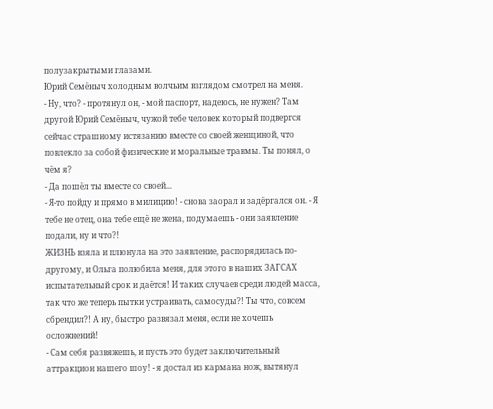полузакрытыми глазами.
Юрий Семёныч холодным волчьим взглядом смотрел на меня.
- Ну, что? - протянул он, - мой паспорт, надеюсь, не нужен? Там другой Юрий Семёныч, чужой тебе человек который подвергся сейчас страшному истязанию вместе со своей женщиной, что повлекло за собой физические и моральные травмы. Ты понял, о чём я?
- Да пошёл ты вместе со своей...
- Я-то пойду и прямо в милицию! - снова заорал и задёргался он. - Я тебе не отец, она тебе ещё не жена, подумаешь - они заявление подали, ну и что?!
ЖИЗНЬ взяла и плюнула на это заявление, распорядилась по-другому, и Ольга полюбила меня, для этого в наших ЗАГСАХ испытательный срок и даётся! И таких случаев среди людей масса, так что же теперь пытки устраивать, самосуды?! Ты что, совсем сбрендил?! А ну, быстро развязал меня, если не хочешь осложнений!
- Сам себя развяжешь, и пусть это будет заключительный аттракцион нашего шоу! - я достал из кармана нож, вытянул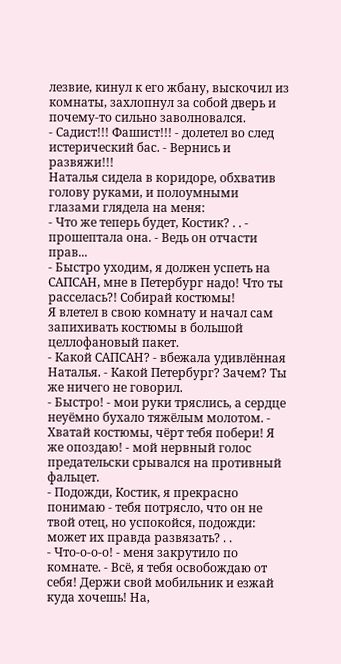лезвие, кинул к его жбану, выскочил из комнаты, захлопнул за собой дверь и почему-то сильно заволновался.
- Садист!!! Фашист!!! - долетел во след истерический бас. - Вернись и развяжи!!!
Наталья сидела в коридоре, обхватив голову руками, и полоумными глазами глядела на меня:
- Что же теперь будет, Костик? . . - прошептала она. - Ведь он отчасти прав...
- Быстро уходим, я должен успеть на САПСАН, мне в Петербург надо! Что ты расселась?! Собирай костюмы!
Я влетел в свою комнату и начал сам запихивать костюмы в большой целлофановый пакет.
- Какой САПСАН? - вбежала удивлённая Наталья. - Какой Петербург? Зачем? Ты же ничего не говорил.
- Быстро! - мои руки тряслись, а сердце неуёмно бухало тяжёлым молотом. - Хватай костюмы, чёрт тебя побери! Я же опоздаю! - мой нервный голос предательски срывался на противный фальцет.
- Подожди, Костик, я прекрасно понимаю - тебя потрясло, что он не твой отец, но успокойся, подожди: может их правда развязать? . .
- Что-о-о-о! - меня закрутило по комнате. - Всё, я тебя освобождаю от себя! Держи свой мобильник и езжай куда хочешь! На,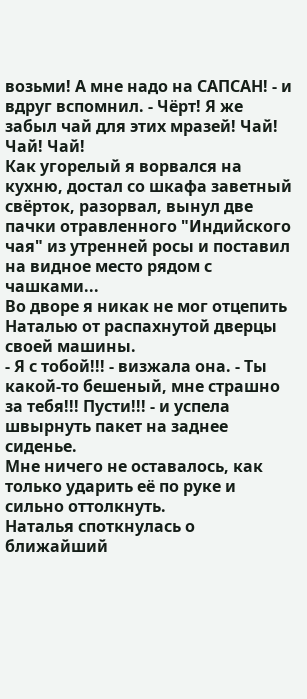возьми! А мне надо на САПСАН! - и вдруг вспомнил. - Чёрт! Я же забыл чай для этих мразей! Чай! Чай! Чай!
Как угорелый я ворвался на кухню, достал со шкафа заветный свёрток, разорвал, вынул две пачки отравленного "Индийского чая" из утренней росы и поставил на видное место рядом с чашками...
Во дворе я никак не мог отцепить Наталью от распахнутой дверцы своей машины.
- Я с тобой!!! - визжала она. - Ты какой-то бешеный, мне страшно за тебя!!! Пусти!!! - и успела швырнуть пакет на заднее сиденье.
Мне ничего не оставалось, как только ударить её по руке и сильно оттолкнуть.
Наталья споткнулась о ближайший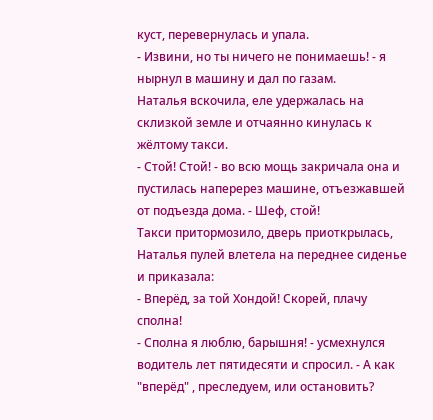куст, перевернулась и упала.
- Извини, но ты ничего не понимаешь! - я нырнул в машину и дал по газам.
Наталья вскочила, еле удержалась на склизкой земле и отчаянно кинулась к жёлтому такси.
- Стой! Стой! - во всю мощь закричала она и пустилась наперерез машине, отъезжавшей от подъезда дома. - Шеф, стой!
Такси притормозило, дверь приоткрылась, Наталья пулей влетела на переднее сиденье и приказала:
- Вперёд, за той Хондой! Скорей, плачу сполна!
- Сполна я люблю, барышня! - усмехнулся водитель лет пятидесяти и спросил. - А как "вперёд" , преследуем, или остановить?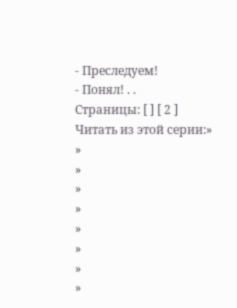- Преследуем!
- Понял! . .
Страницы: [ ] [ 2 ]
Читать из этой серии:»
»
»
»
»
»
»
»
»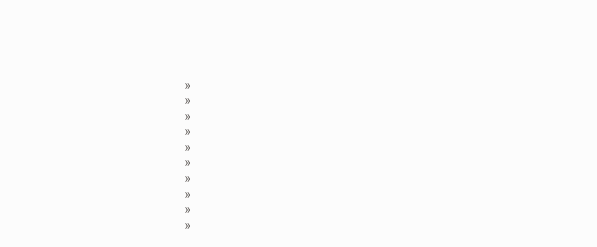»
»
»
»
»
»
»
»
»
»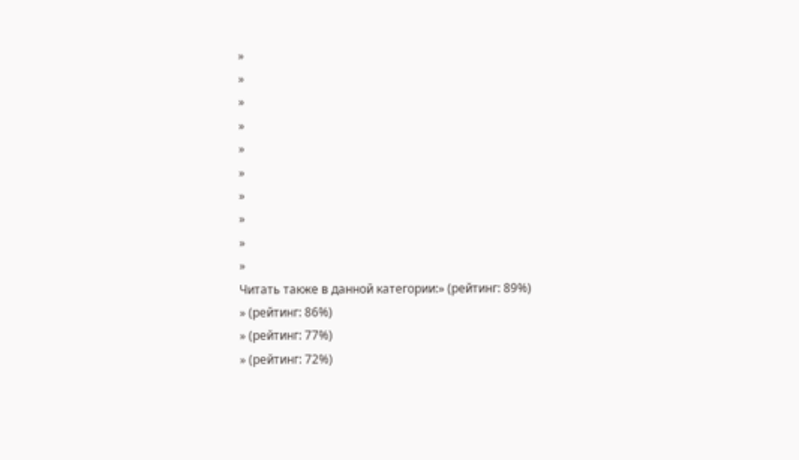»
»
»
»
»
»
»
»
»
»
Читать также в данной категории:» (рейтинг: 89%)
» (рейтинг: 86%)
» (рейтинг: 77%)
» (рейтинг: 72%)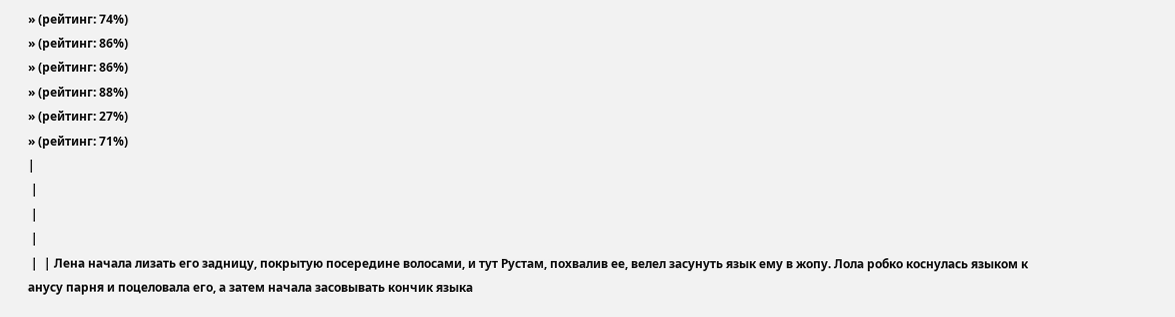» (рейтинг: 74%)
» (рейтинг: 86%)
» (рейтинг: 86%)
» (рейтинг: 88%)
» (рейтинг: 27%)
» (рейтинг: 71%)
|
 |
 |
 |
 |  | Лена начала лизать его задницу, покрытую посередине волосами, и тут Рустам, похвалив ее, велел засунуть язык ему в жопу. Лола робко коснулась языком к анусу парня и поцеловала его, а затем начала засовывать кончик языка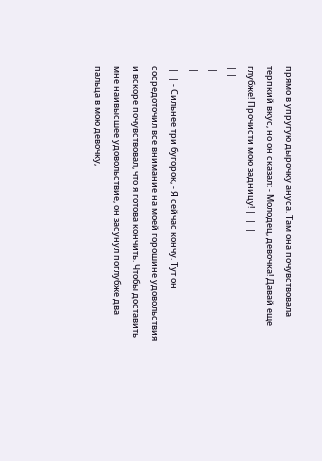прямо в упругую дырочку ануса. Там она почувствовала терпкий вкус, но он сказал: - Молодец, девочка! Давай еще глубже! Прочисти мою задницу! |  |  |
| |
 |
 |
 |  | - Сильнее три бугорок, - Я сейчас кончу. Тут он сосредоточил все внимание на моей горошине удовольствия и вскоре почувствовал, что я готова кончить. Чтобы доставить мне наивысшее удовольствие, он засунул поглубже два пальца в мою девочку,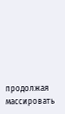продолжая массировать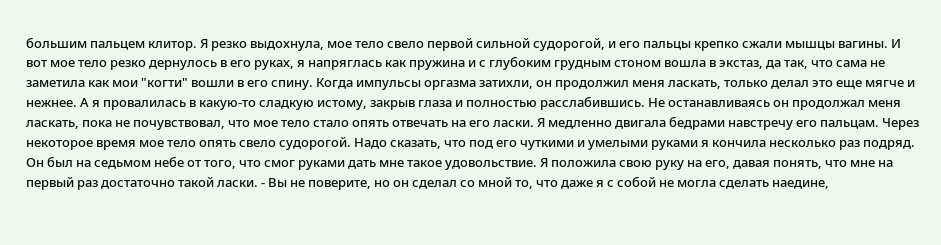большим пальцем клитор. Я резко выдохнула, мое тело свело первой сильной судорогой, и его пальцы крепко сжали мышцы вагины. И вот мое тело резко дернулось в его руках, я напряглась как пружина и с глубоким грудным стоном вошла в экстаз, да так, что сама не заметила как мои "когти" вошли в его спину. Когда импульсы оргазма затихли, он продолжил меня ласкать, только делал это еще мягче и нежнее. А я провалилась в какую-то сладкую истому, закрыв глаза и полностью расслабившись. Не останавливаясь он продолжал меня ласкать, пока не почувствовал, что мое тело стало опять отвечать на его ласки. Я медленно двигала бедрами навстречу его пальцам. Через некоторое время мое тело опять свело судорогой. Надо сказать, что под его чуткими и умелыми руками я кончила несколько раз подряд. Он был на седьмом небе от того, что смог руками дать мне такое удовольствие. Я положила свою руку на его, давая понять, что мне на первый раз достаточно такой ласки. - Вы не поверите, но он сделал со мной то, что даже я с собой не могла сделать наедине,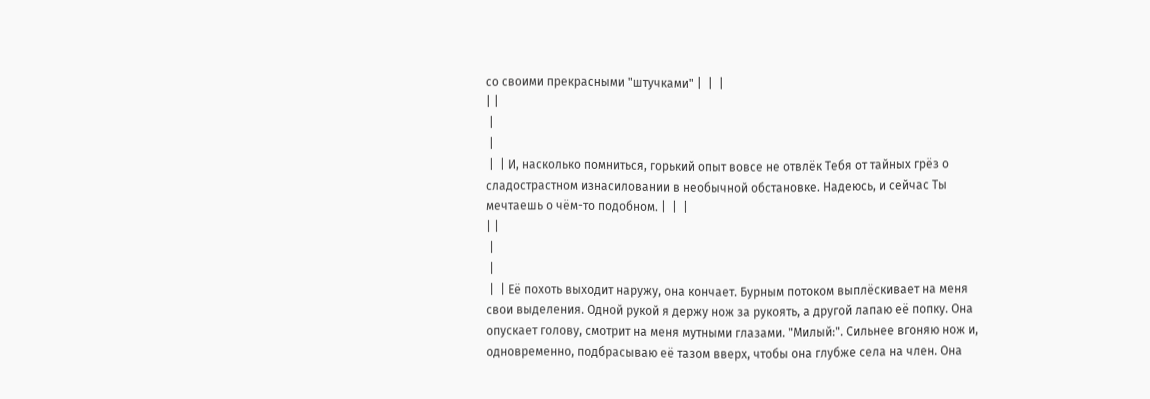со своими прекрасными "штучками" |  |  |
| |
 |
 |
 |  | И, насколько помниться, горький опыт вовсе не отвлёк Тебя от тайных грёз о сладострастном изнасиловании в необычной обстановке. Надеюсь, и сейчас Ты мечтаешь о чём-то подобном. |  |  |
| |
 |
 |
 |  | Её похоть выходит наружу, она кончает. Бурным потоком выплёскивает на меня свои выделения. Одной рукой я держу нож за рукоять, а другой лапаю её попку. Она опускает голову, смотрит на меня мутными глазами. "Милый:". Сильнее вгоняю нож и, одновременно, подбрасываю её тазом вверх, чтобы она глубже села на член. Она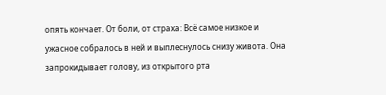опять кончает. От боли, от страха: Всё самое низкое и ужасное собралось в ней и выплеснулось снизу живота. Она запрокидывает голову, из открытого рта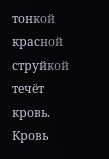тонкой красной струйкой течёт кровь. Кровь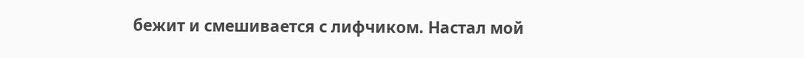бежит и смешивается с лифчиком. Настал мой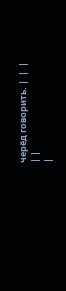черёд говорить. |  |  |
| |
|